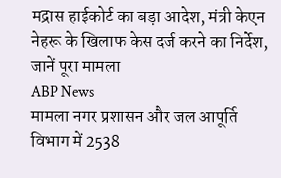मद्रास हाईकोर्ट का बड़ा आदेश, मंत्री केएन नेहरू के खिलाफ केस दर्ज करने का निर्देश, जानें पूरा मामला
ABP News
मामला नगर प्रशासन और जल आपूर्ति विभाग में 2538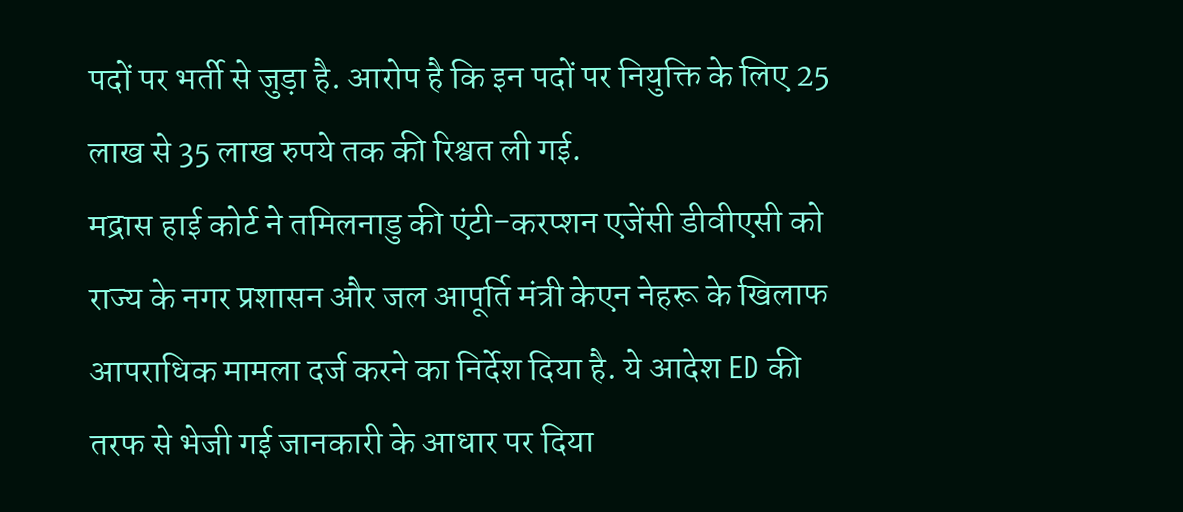पदों पर भर्ती से जुड़ा है. आरोप है कि इन पदों पर नियुक्ति के लिए 25 लाख से 35 लाख रुपये तक की रिश्वत ली गई.
मद्रास हाई कोर्ट ने तमिलनाडु की एंटी-करप्शन एजेंसी डीवीएसी को राज्य के नगर प्रशासन और जल आपूर्ति मंत्री केएन नेहरू के खिलाफ आपराधिक मामला दर्ज करने का निर्देश दिया है. ये आदेश ED की तरफ से भेजी गई जानकारी के आधार पर दिया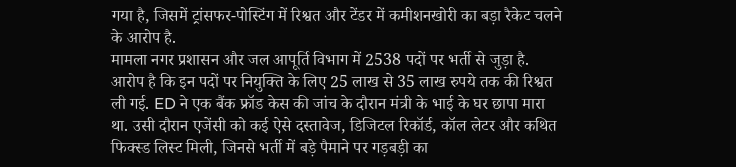गया है, जिसमें ट्रांसफर-पोस्टिंग में रिश्वत और टेंडर में कमीशनखोरी का बड़ा रैकेट चलने के आरोप है.
मामला नगर प्रशासन और जल आपूर्ति विभाग में 2538 पदों पर भर्ती से जुड़ा है. आरोप है कि इन पदों पर नियुक्ति के लिए 25 लाख से 35 लाख रुपये तक की रिश्वत ली गई. ED ने एक बैंक फ्रॉड केस की जांच के दौरान मंत्री के भाई के घर छापा मारा था. उसी दौरान एजेंसी को कई ऐसे दस्तावेज, डिजिटल रिकॉर्ड, कॉल लेटर और कथित फिक्स्ड लिस्ट मिली, जिनसे भर्ती में बड़े पैमाने पर गड़बड़ी का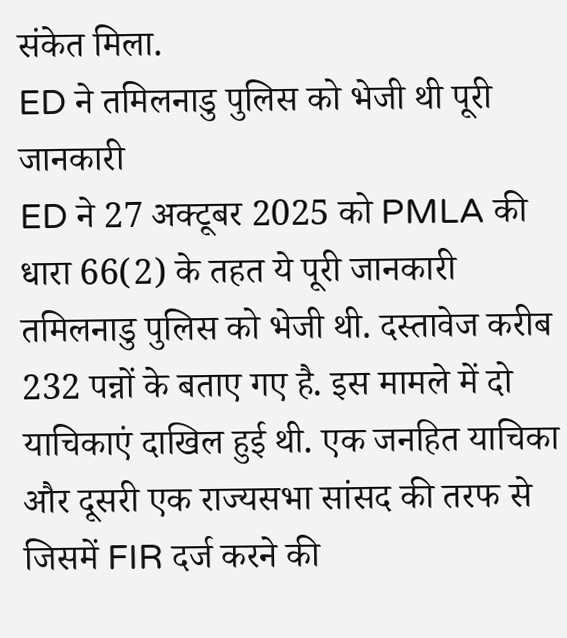संकेत मिला.
ED ने तमिलनाडु पुलिस को भेजी थी पूरी जानकारी
ED ने 27 अक्टूबर 2025 को PMLA की धारा 66(2) के तहत ये पूरी जानकारी तमिलनाडु पुलिस को भेजी थी. दस्तावेज करीब 232 पन्नों के बताए गए है. इस मामले में दो याचिकाएं दाखिल हुई थी. एक जनहित याचिका और दूसरी एक राज्यसभा सांसद की तरफ से जिसमें FIR दर्ज करने की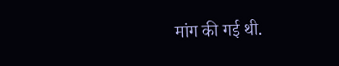मांग की गई थी.